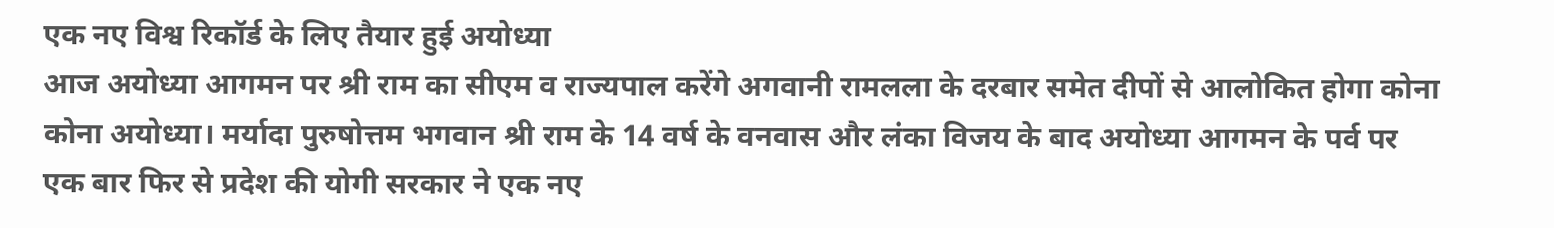एक नए विश्व रिकॉर्ड के लिए तैयार हुई अयोध्या
आज अयोध्या आगमन पर श्री राम का सीएम व राज्यपाल करेंगे अगवानी रामलला के दरबार समेत दीपों से आलोकित होगा कोना कोना अयोध्या। मर्यादा पुरुषोत्तम भगवान श्री राम के 14 वर्ष के वनवास और लंका विजय के बाद अयोध्या आगमन के पर्व पर एक बार फिर से प्रदेश की योगी सरकार ने एक नए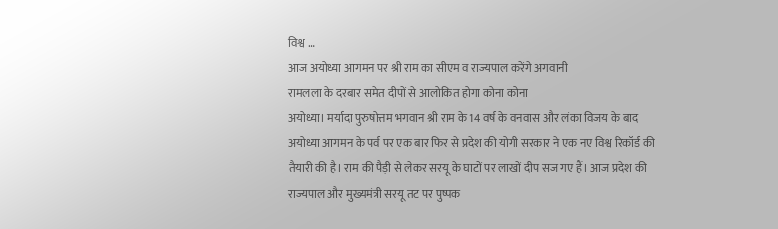विश्व …
आज अयोध्या आगमन पर श्री राम का सीएम व राज्यपाल करेंगे अगवानी
रामलला के दरबार समेत दीपों से आलोकित होगा कोना कोना
अयोध्या। मर्यादा पुरुषोत्तम भगवान श्री राम के 14 वर्ष के वनवास और लंका विजय के बाद अयोध्या आगमन के पर्व पर एक बार फिर से प्रदेश की योगी सरकार ने एक नए विश्व रिकॉर्ड की तैयारी की है। राम की पैड़ी से लेकर सरयू के घाटों पर लाखों दीप सज गए हैं। आज प्रदेश की राज्यपाल और मुख्यमंत्री सरयू तट पर पुष्पक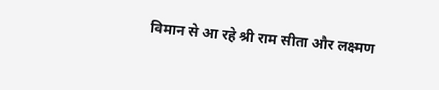विमान से आ रहे श्री राम सीता और लक्ष्मण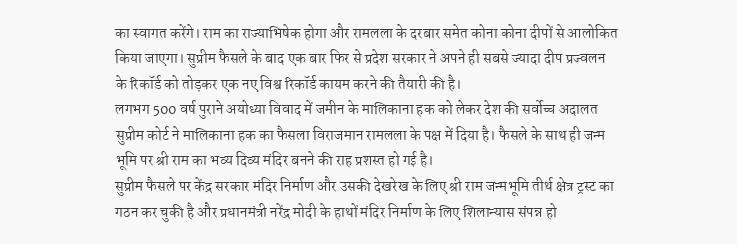का स्वागत करेंगे। राम का राज्याभिषेक होगा और रामलला के दरबार समेत कोना कोना दीपों से आलोकित किया जाएगा। सुप्रीम फैसले के बाद एक बार फिर से प्रदेश सरकार ने अपने ही सबसे ज्यादा दीप प्रज्वलन के रिकॉर्ड को तोड़कर एक नए विश्व रिकॉर्ड कायम करने की तैयारी की है।
लगभग 500 वर्ष पुराने अयोध्या विवाद में जमीन के मालिकाना हक को लेकर देश की सर्वोच्च अदालत सुप्रीम कोर्ट ने मालिकाना हक का फैसला विराजमान रामलला के पक्ष में दिया है। फैसले के साथ ही जन्म भूमि पर श्री राम का भव्य दिव्य मंदिर बनने की राह प्रशस्त हो गई है।
सुप्रीम फैसले पर केंद्र सरकार मंदिर निर्माण और उसकी देखरेख के लिए श्री राम जन्मभूमि तीर्थ क्षेत्र ट्रस्ट का गठन कर चुकी है और प्रधानमंत्री नरेंद्र मोदी के हाथों मंदिर निर्माण के लिए शिलान्यास संपन्न हो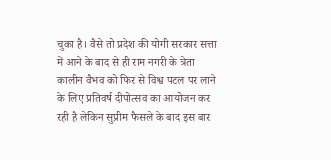चुका है। वैसे तो प्रदेश की योगी सरकार सत्ता में आने के बाद से ही राम नगरी के त्रेता कालीन वैभव को फिर से विश्व पटल पर लाने के लिए प्रतिवर्ष दीपोत्सव का आयोजन कर रही है लेकिन सुप्रीम फैसले के बाद इस बार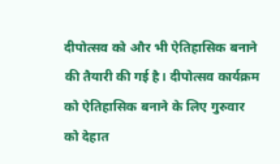दीपोत्सव को और भी ऐतिहासिक बनाने की तैयारी की गई है। दीपोत्सव कार्यक्रम को ऐतिहासिक बनाने के लिए गुरुवार को देहात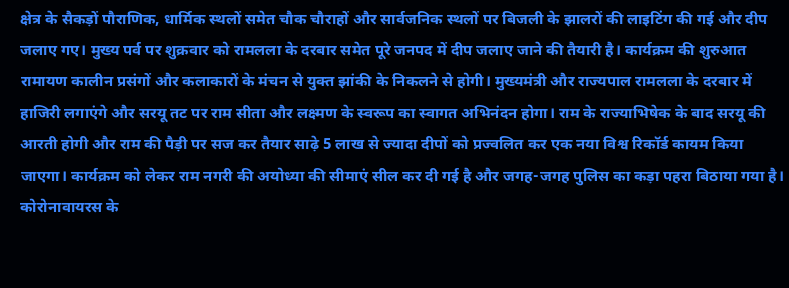क्षेत्र के सैकड़ों पौराणिक, धार्मिक स्थलों समेत चौक चौराहों और सार्वजनिक स्थलों पर बिजली के झालरों की लाइटिंग की गई और दीप जलाए गए। मुख्य पर्व पर शुक्रवार को रामलला के दरबार समेत पूरे जनपद में दीप जलाए जाने की तैयारी है। कार्यक्रम की शुरुआत रामायण कालीन प्रसंगों और कलाकारों के मंचन से युक्त झांकी के निकलने से होगी। मुख्यमंत्री और राज्यपाल रामलला के दरबार में हाजिरी लगाएंगे और सरयू तट पर राम सीता और लक्ष्मण के स्वरूप का स्वागत अभिनंदन होगा। राम के राज्याभिषेक के बाद सरयू की आरती होगी और राम की पैड़ी पर सज कर तैयार साढ़े 5 लाख से ज्यादा दीपों को प्रज्वलित कर एक नया विश्व रिकॉर्ड कायम किया जाएगा। कार्यक्रम को लेकर राम नगरी की अयोध्या की सीमाएं सील कर दी गई है और जगह-जगह पुलिस का कड़ा पहरा बिठाया गया है। कोरोनावायरस के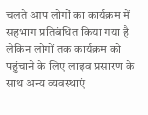चलते आप लोगों का कार्यक्रम में सहभाग प्रतिबंधित किया गया है लेकिन लोगों तक कार्यक्रम को पहुंचाने के लिए लाइव प्रसारण के साथ अन्य व्यवस्थाएं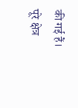की गई हैं। पूरे क्षेत्र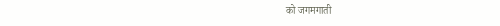को जगमगाती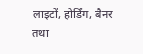लाइटों, होर्डिंग, बैनर तथा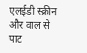एलईडी स्क्रीन और वाल से पाट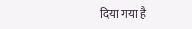दिया गया है